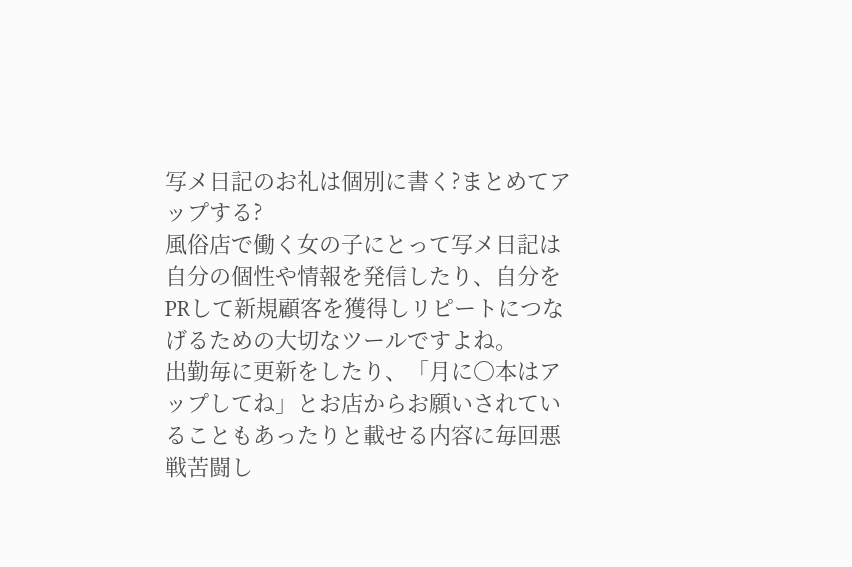写メ日記のお礼は個別に書く?まとめてアップする?
風俗店で働く女の子にとって写メ日記は自分の個性や情報を発信したり、自分をPRして新規顧客を獲得しリピートにつなげるための大切なツールですよね。
出勤毎に更新をしたり、「月に〇本はアップしてね」とお店からお願いされていることもあったりと載せる内容に毎回悪戦苦闘し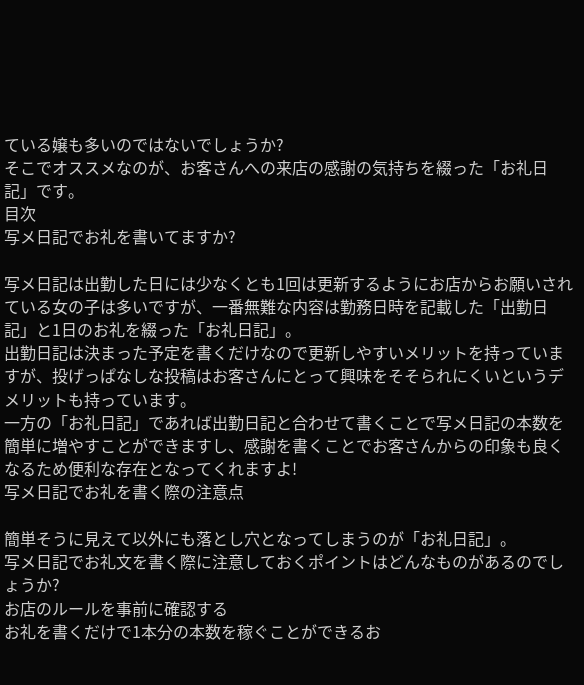ている嬢も多いのではないでしょうか?
そこでオススメなのが、お客さんへの来店の感謝の気持ちを綴った「お礼日記」です。
目次
写メ日記でお礼を書いてますか?

写メ日記は出勤した日には少なくとも1回は更新するようにお店からお願いされている女の子は多いですが、一番無難な内容は勤務日時を記載した「出勤日記」と1日のお礼を綴った「お礼日記」。
出勤日記は決まった予定を書くだけなので更新しやすいメリットを持っていますが、投げっぱなしな投稿はお客さんにとって興味をそそられにくいというデメリットも持っています。
一方の「お礼日記」であれば出勤日記と合わせて書くことで写メ日記の本数を簡単に増やすことができますし、感謝を書くことでお客さんからの印象も良くなるため便利な存在となってくれますよ!
写メ日記でお礼を書く際の注意点

簡単そうに見えて以外にも落とし穴となってしまうのが「お礼日記」。
写メ日記でお礼文を書く際に注意しておくポイントはどんなものがあるのでしょうか?
お店のルールを事前に確認する
お礼を書くだけで1本分の本数を稼ぐことができるお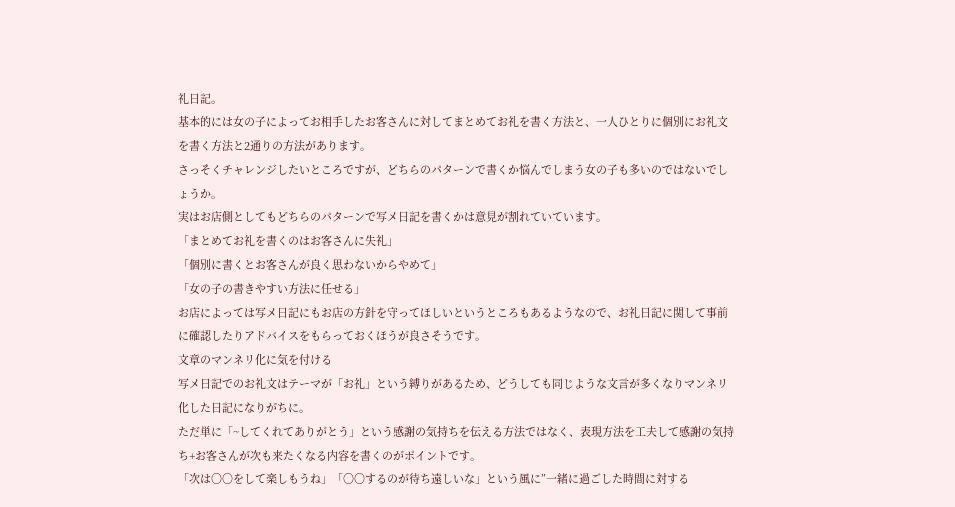礼日記。
基本的には女の子によってお相手したお客さんに対してまとめてお礼を書く方法と、一人ひとりに個別にお礼文を書く方法と2通りの方法があります。
さっそくチャレンジしたいところですが、どちらのパターンで書くか悩んでしまう女の子も多いのではないでしょうか。
実はお店側としてもどちらのパターンで写メ日記を書くかは意見が割れていています。
「まとめてお礼を書くのはお客さんに失礼」
「個別に書くとお客さんが良く思わないからやめて」
「女の子の書きやすい方法に任せる」
お店によっては写メ日記にもお店の方針を守ってほしいというところもあるようなので、お礼日記に関して事前に確認したりアドバイスをもらっておくほうが良さそうです。
文章のマンネリ化に気を付ける
写メ日記でのお礼文はテーマが「お礼」という縛りがあるため、どうしても同じような文言が多くなりマンネリ化した日記になりがちに。
ただ単に「~してくれてありがとう」という感謝の気持ちを伝える方法ではなく、表現方法を工夫して感謝の気持ち+お客さんが次も来たくなる内容を書くのがポイントです。
「次は〇〇をして楽しもうね」「〇〇するのが待ち遠しいな」という風に”一緒に過ごした時間に対する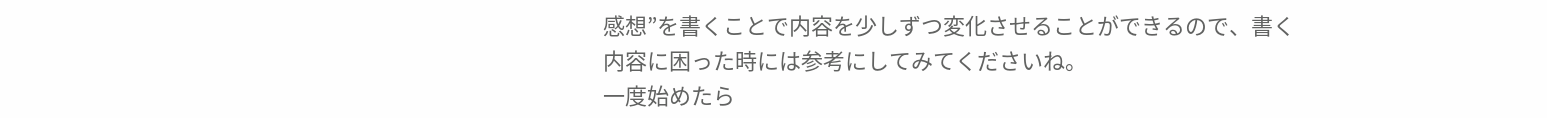感想”を書くことで内容を少しずつ変化させることができるので、書く内容に困った時には参考にしてみてくださいね。
一度始めたら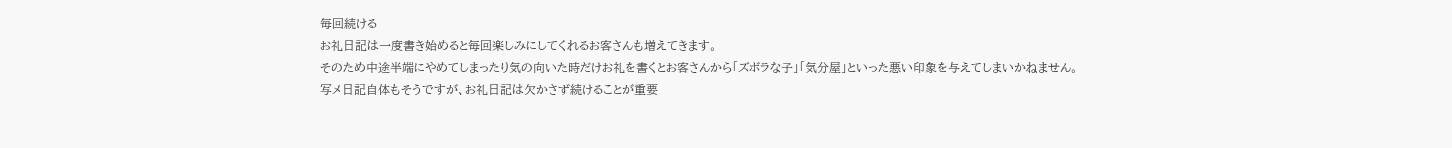毎回続ける
お礼日記は一度書き始めると毎回楽しみにしてくれるお客さんも増えてきます。
そのため中途半端にやめてしまったり気の向いた時だけお礼を書くとお客さんから「ズボラな子」「気分屋」といった悪い印象を与えてしまいかねません。
写メ日記自体もそうですが、お礼日記は欠かさず続けることが重要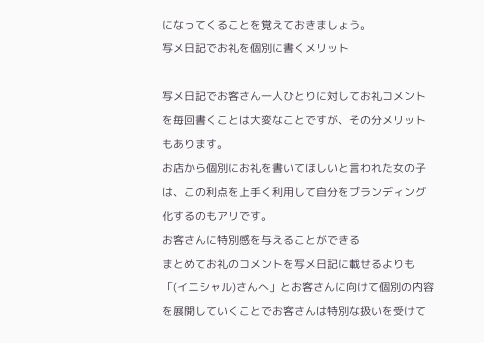になってくることを覚えておきましょう。
写メ日記でお礼を個別に書くメリット

写メ日記でお客さん一人ひとりに対してお礼コメントを毎回書くことは大変なことですが、その分メリットもあります。
お店から個別にお礼を書いてほしいと言われた女の子は、この利点を上手く利用して自分をブランディング化するのもアリです。
お客さんに特別感を与えることができる
まとめてお礼のコメントを写メ日記に載せるよりも「(イニシャル)さんへ」とお客さんに向けて個別の内容を展開していくことでお客さんは特別な扱いを受けて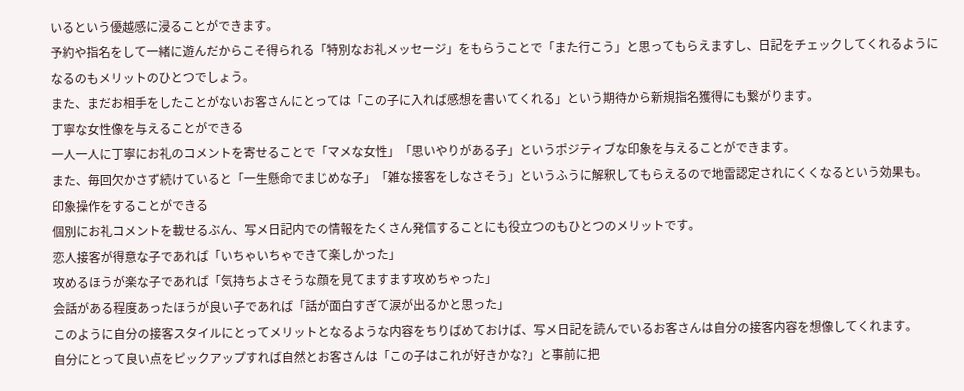いるという優越感に浸ることができます。
予約や指名をして一緒に遊んだからこそ得られる「特別なお礼メッセージ」をもらうことで「また行こう」と思ってもらえますし、日記をチェックしてくれるようになるのもメリットのひとつでしょう。
また、まだお相手をしたことがないお客さんにとっては「この子に入れば感想を書いてくれる」という期待から新規指名獲得にも繋がります。
丁寧な女性像を与えることができる
一人一人に丁寧にお礼のコメントを寄せることで「マメな女性」「思いやりがある子」というポジティブな印象を与えることができます。
また、毎回欠かさず続けていると「一生懸命でまじめな子」「雑な接客をしなさそう」というふうに解釈してもらえるので地雷認定されにくくなるという効果も。
印象操作をすることができる
個別にお礼コメントを載せるぶん、写メ日記内での情報をたくさん発信することにも役立つのもひとつのメリットです。
恋人接客が得意な子であれば「いちゃいちゃできて楽しかった」
攻めるほうが楽な子であれば「気持ちよさそうな顔を見てますます攻めちゃった」
会話がある程度あったほうが良い子であれば「話が面白すぎて涙が出るかと思った」
このように自分の接客スタイルにとってメリットとなるような内容をちりばめておけば、写メ日記を読んでいるお客さんは自分の接客内容を想像してくれます。
自分にとって良い点をピックアップすれば自然とお客さんは「この子はこれが好きかな?」と事前に把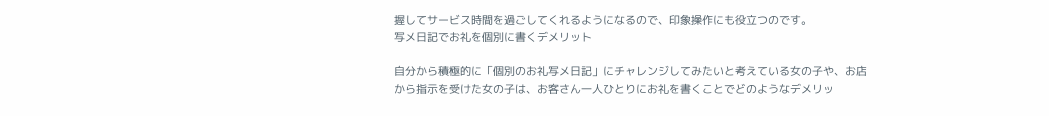握してサービス時間を過ごしてくれるようになるので、印象操作にも役立つのです。
写メ日記でお礼を個別に書くデメリット

自分から積極的に「個別のお礼写メ日記」にチャレンジしてみたいと考えている女の子や、お店から指示を受けた女の子は、お客さん一人ひとりにお礼を書くことでどのようなデメリッ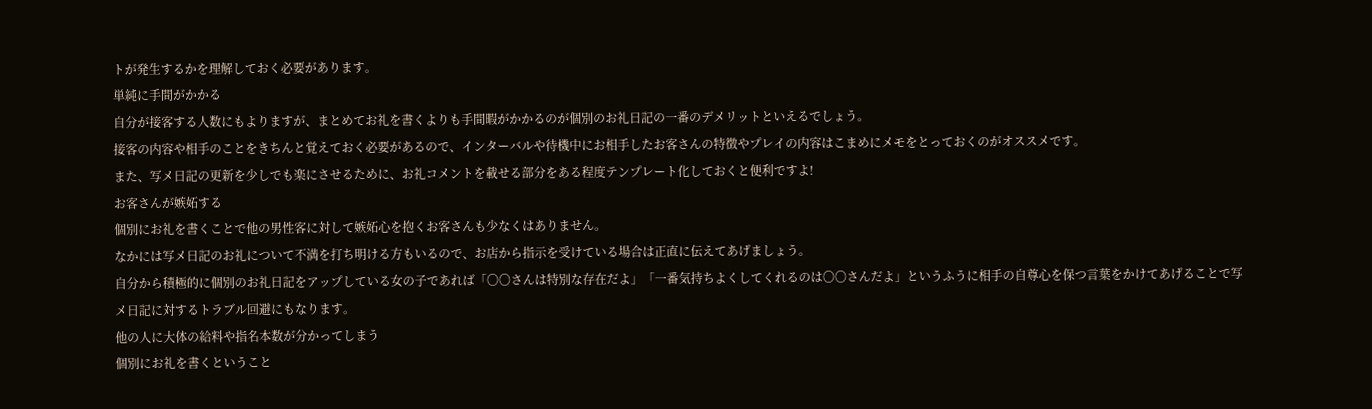トが発生するかを理解しておく必要があります。
単純に手間がかかる
自分が接客する人数にもよりますが、まとめてお礼を書くよりも手間暇がかかるのが個別のお礼日記の一番のデメリットといえるでしょう。
接客の内容や相手のことをきちんと覚えておく必要があるので、インターバルや待機中にお相手したお客さんの特徴やプレイの内容はこまめにメモをとっておくのがオススメです。
また、写メ日記の更新を少しでも楽にさせるために、お礼コメントを載せる部分をある程度テンプレート化しておくと便利ですよ!
お客さんが嫉妬する
個別にお礼を書くことで他の男性客に対して嫉妬心を抱くお客さんも少なくはありません。
なかには写メ日記のお礼について不満を打ち明ける方もいるので、お店から指示を受けている場合は正直に伝えてあげましょう。
自分から積極的に個別のお礼日記をアップしている女の子であれば「〇〇さんは特別な存在だよ」「一番気持ちよくしてくれるのは〇〇さんだよ」というふうに相手の自尊心を保つ言葉をかけてあげることで写メ日記に対するトラブル回避にもなります。
他の人に大体の給料や指名本数が分かってしまう
個別にお礼を書くということ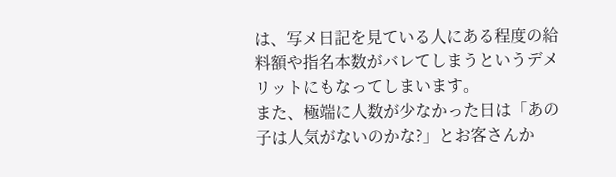は、写メ日記を見ている人にある程度の給料額や指名本数がバレてしまうというデメリットにもなってしまいます。
また、極端に人数が少なかった日は「あの子は人気がないのかな?」とお客さんか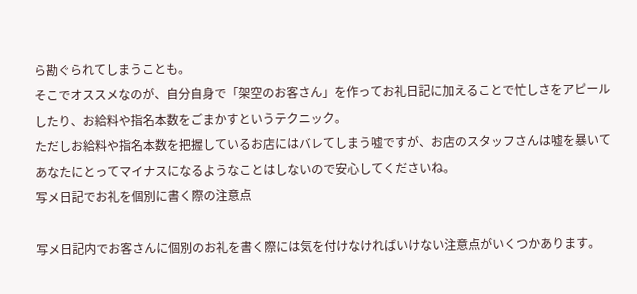ら勘ぐられてしまうことも。
そこでオススメなのが、自分自身で「架空のお客さん」を作ってお礼日記に加えることで忙しさをアピールしたり、お給料や指名本数をごまかすというテクニック。
ただしお給料や指名本数を把握しているお店にはバレてしまう嘘ですが、お店のスタッフさんは嘘を暴いてあなたにとってマイナスになるようなことはしないので安心してくださいね。
写メ日記でお礼を個別に書く際の注意点

写メ日記内でお客さんに個別のお礼を書く際には気を付けなければいけない注意点がいくつかあります。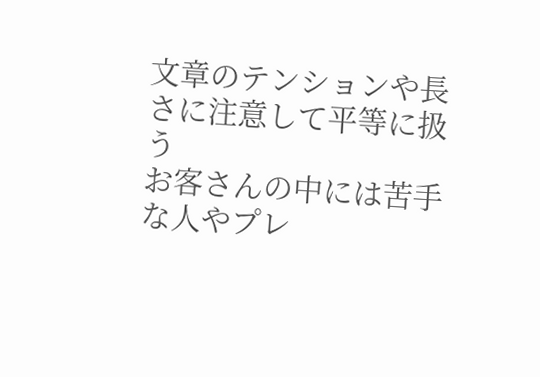文章のテンションや長さに注意して平等に扱う
お客さんの中には苦手な人やプレ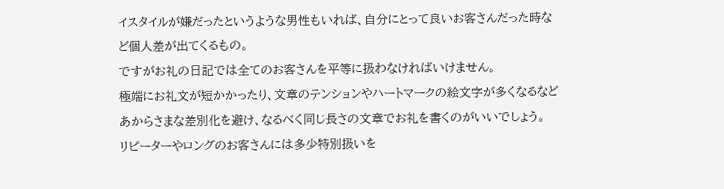イスタイルが嫌だったというような男性もいれば、自分にとって良いお客さんだった時など個人差が出てくるもの。
ですがお礼の日記では全てのお客さんを平等に扱わなければいけません。
極端にお礼文が短かかったり、文章のテンションやハートマークの絵文字が多くなるなどあからさまな差別化を避け、なるべく同じ長さの文章でお礼を書くのがいいでしょう。
リピーターやロングのお客さんには多少特別扱いを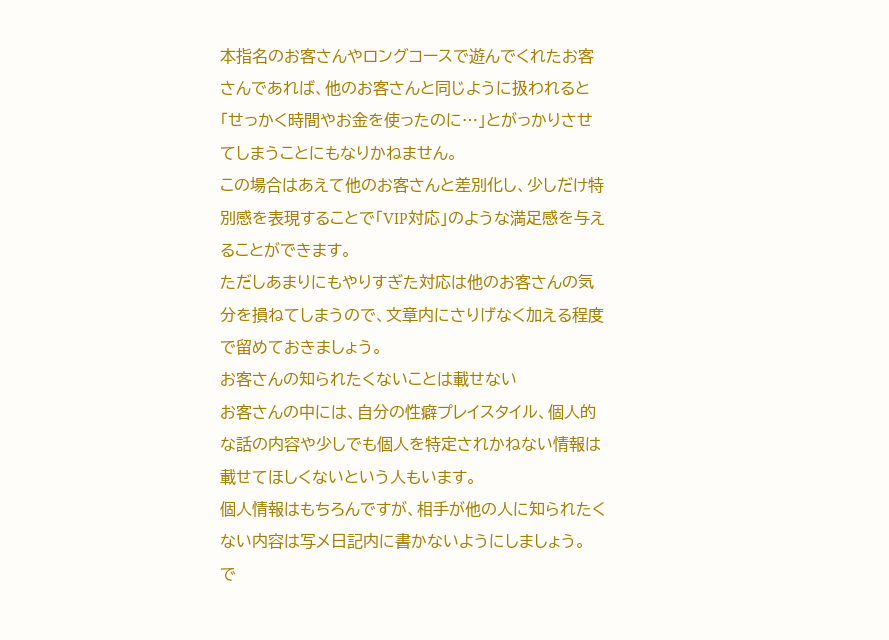本指名のお客さんやロングコースで遊んでくれたお客さんであれば、他のお客さんと同じように扱われると「せっかく時間やお金を使ったのに…」とがっかりさせてしまうことにもなりかねません。
この場合はあえて他のお客さんと差別化し、少しだけ特別感を表現することで「VIP対応」のような満足感を与えることができます。
ただしあまりにもやりすぎた対応は他のお客さんの気分を損ねてしまうので、文章内にさりげなく加える程度で留めておきましょう。
お客さんの知られたくないことは載せない
お客さんの中には、自分の性癖プレイスタイル、個人的な話の内容や少しでも個人を特定されかねない情報は載せてほしくないという人もいます。
個人情報はもちろんですが、相手が他の人に知られたくない内容は写メ日記内に書かないようにしましょう。
で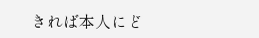きれば本人にど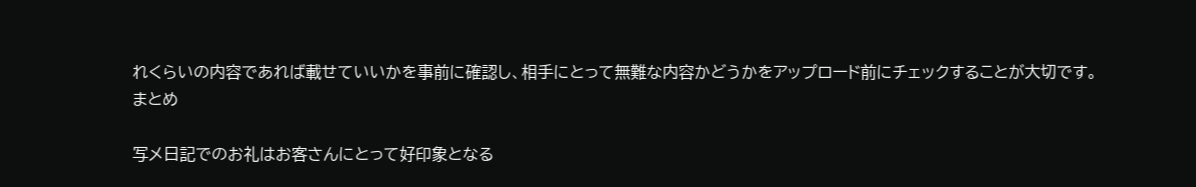れくらいの内容であれば載せていいかを事前に確認し、相手にとって無難な内容かどうかをアップロード前にチェックすることが大切です。
まとめ

写メ日記でのお礼はお客さんにとって好印象となる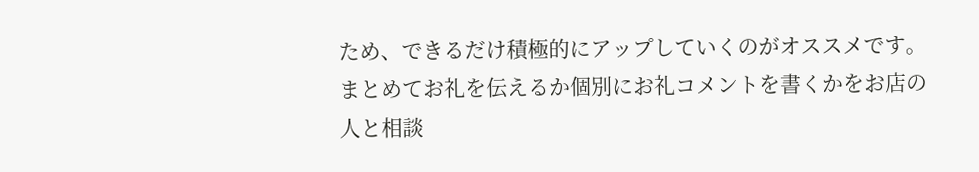ため、できるだけ積極的にアップしていくのがオススメです。
まとめてお礼を伝えるか個別にお礼コメントを書くかをお店の人と相談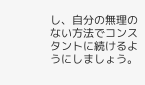し、自分の無理のない方法でコンスタントに続けるようにしましょう。